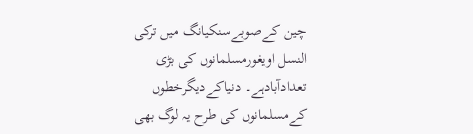چین کےصوبےسنکیانگ میں ترکی النسل اویغورمسلمانوں کی بڑی تعدادآبادہے۔ دنیاکےدیگرخطوں کےمسلمانوں کی طرح یہ لوگ بھی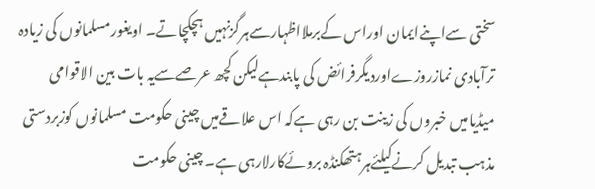سختی سےاپنےایمان اوراس کےبرملااظہارسےہرگزنہیں ہچکچاتے۔ اویغورمسلمانوں کی زیادہ ترآبادی نمازروزےاوردیگرفرائض کی پابندہےلیکن کچھ عرصےسےیہ بات بین الاقوامی میڈیامیں خبروں کی زینت بن رہی ہےکہ اس علاقےمیں چینی حکومت مسلمانوں کوزبردستی مذہب تبدیل کرنےکیلئےہرہتھکنڈہ بروئےکارلارہی ہے۔ چینی حکومت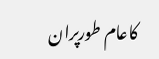کاعام طورپران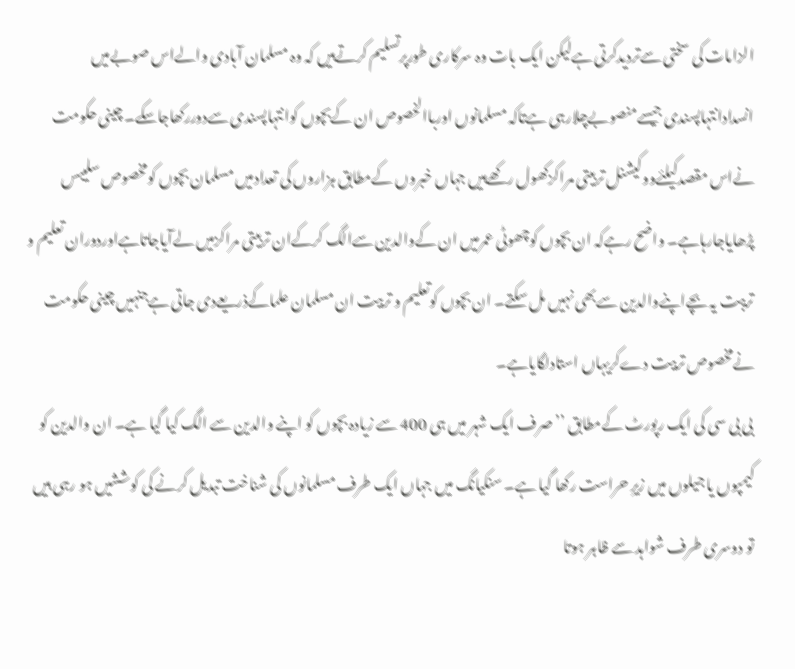الزامات کی سختی سےتردیدکرتی ہےلیکن ایک بات وہ سرکاری طورپرتسلیم کرتےہیں کہ وہ مسلمان آبادی والےاس صوبےمیں انسدادانتہاپسندی جیسےمنصوبےچلارہی ہےتاکہ مسلمانوں اورباالخصوص ان کےبچوں کوانتہاپسندی سےدوررکھاجاسکے۔ چینی حکومت نےاس مقصدکیلئےووکیشنل تربیتی مراکزکھول رکھےہیں جہاں خبروں کےمطابق ہزاروں کی تعدادمیں مسلمان بچوں کومخصوص سلیبس پڑھایاجارہاہے۔ واضح رہےکہ ان بچوں کوچھوٹی عمرمیں ان کےوالدین سےالگ کرکےان تربیتی مراکزمیں لےآیاجاتاہےاوردوران تعلیم و تریبت یہ بچےاپنےوالدین سےبھی نہیں مل سکتے۔ ان بچوں کوتعلیم و تربیت ان مسلمان علماکےذریعےدی جاتی ہےجنہیں چینی حکومت نےمخصوص تربیت دےکریہاں استادلگایاہے۔
بی بی سی کی ایک رپورٹ کےمطابق ’’صرف ایک شہر میں ہی 400 سے زیادہ بچوں کو اپنے والدین سے الگ کیا گیا ہے۔ ان والدین کو کیمپوں یا جیلوں میں زیرِ حراست رکھا گیا ہے۔ سنکیانگ میں جہاں ایک طرف مسلمانوں کی شناخت تبدیل کرنے کی کوششیں ہو رہی ہیں تو دوسری طرف شواہد سے ظاہر ہوتا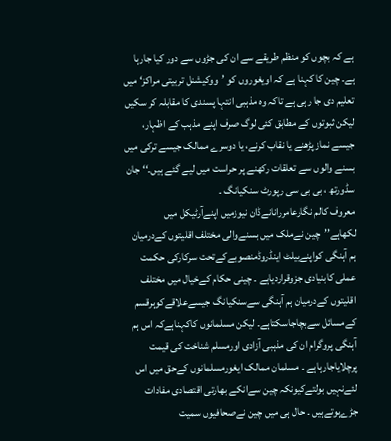ہے کہ بچوں کو منظم طریقے سے ان کی جڑوں سے دور کیا جارہا ہے۔ چین کا کہنا ہے کہ اویغوروں کو ’ووکیشنل تربیتی مراکز‘ میں تعلیم دی جا رہی ہے تاکہ وہ مذہبی انتہا پسندی کا مقابلہ کر سکیں لیکن ثبوتوں کے مطابق کئی لوگ صرف اپنے مذہب کے اظہار، جیسے نماز پڑھنے یا نقاب کرنے، یا دوسرے ممالک جیسے ترکی میں بسنے والوں سے تعلقات رکھنے پر حراست میں لیے گئے ہیں۔‘‘ جان سڈورتھ ، بی بی سی رپورٹ سنکیانگ ۔
معروف کالم نگارعامررانانےڈان نیوزمیں اپنےآرٹیکل میں لکھاہے’’چین نےملک میں بسنےوالی مختلف اقلیتوں کےدرمیان ہم آہنگی کواپنےبیلٹ اینڈروڈمنصوبےکےتحت سرکارکی حکمت عملی کابنیادی جزوقراردیاہے ۔ چینی حکام کےخیال میں مختلف اقلیتوں کےدرمیان ہم آہنگی سےسنکیانگ جیسےعلاقےکوہرقسم کےمسائل سےبچاجاسکتاہے۔ لیکن مسلمانوں کاکہناہےکہ اس ہم آہنگی پروگرام ان کی مذہبی آزادی اورمسلم شناخت کی قیمت پرچلایاجارہاہے ۔ مسلمان ممالک ایغورمسلمانوں کےحق میں اس لئےنہیں بولتےکیونکہ چین سےانکے بھارتی اقتصادی مفادات جڑےہوتےہیں ۔ حال ہی میں چین نےصحافیوں سمیت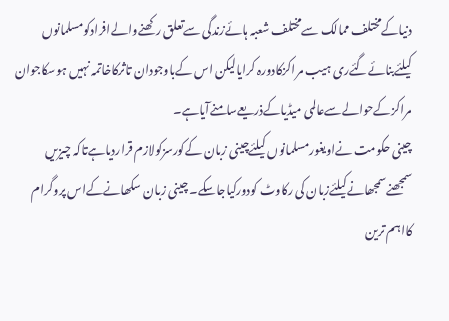دنیاکےمختلف ممالک سےمختلف شعبہ ہائےزندگی سےتعلق رکھنےوالےافرادکومسلمانوں کیلئےبنائےگئےری ہیب مراکزکادورہ کرایالیکن اس کےباوجودان تاثرکاخاتمہ نہیں ہوسکاجوان مراکزکےحوالےسےعالمی میڈیاکےذریعےسامنےآیاہے۔
چینی حکومت نےاویغورمسلمانوں کیلئےچینی زبان کےکورسزکولازم قراردیاہےتاکہ چیزیں سمجھنےسمجھانےکیلئےزبان کی رکاوٹ کودورکیاجاسکے۔ چینی زبان سکھانےکےاس پروگرام کااہم ترین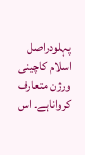پہلودراصل اسلام کاچینی ورژن متعارف کرواناہے۔ اس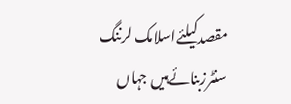مقصدکیلئےاسلامک لرننگ سنٹرزبنائےہیں جہاں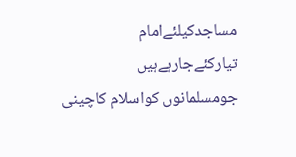مساجدکیلئےامام تیارکئےجارہےہیں جومسلمانوں کواسلام کاچینی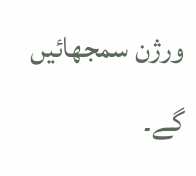ورژن سمجھائیں گے۔